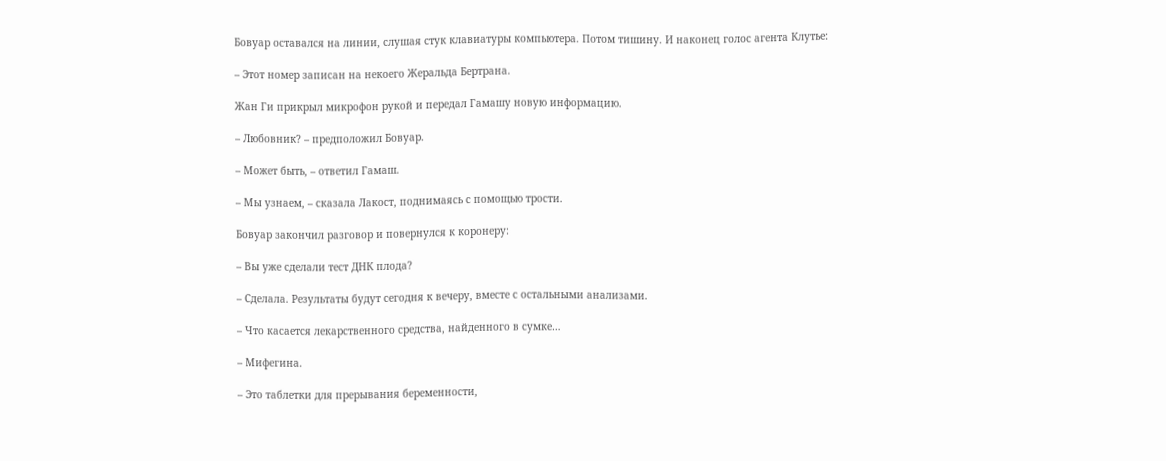Бовуар оставался на линии, слушая стук клавиатуры компьютера. Потом тишину. И наконец голос агента Клутье:

– Этот номер записан на некоего Жеральда Бертрана.

Жан Ги прикрыл микрофон рукой и передал Гамашу новую информацию.

– Любовник? – предположил Бовуар.

– Может быть, – ответил Гамаш.

– Мы узнаем, – сказала Лакост, поднимаясь с помощью трости.

Бовуар закончил разговор и повернулся к коронеру:

– Вы уже сделали тест ДНК плода?

– Сделала. Результаты будут сегодня к вечеру, вместе с остальными анализами.

– Что касается лекарственного средства, найденного в сумке…

– Мифегина.

– Это таблетки для прерывания беременности,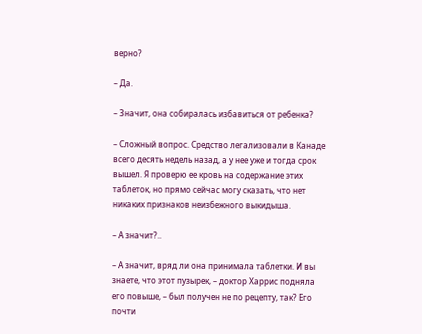верно?

– Да.

– Значит, она собиралась избавиться от ребенка?

– Сложный вопрос. Средство легализовали в Канаде всего десять недель назад, а у нее уже и тогда срок вышел. Я проверю ее кровь на содержание этих таблеток, но прямо сейчас могу сказать, что нет никаких признаков неизбежного выкидыша.

– А значит?..

– А значит, вряд ли она принимала таблетки. И вы знаете, что этот пузырек, – доктор Харрис подняла его повыше, – был получен не по рецепту, так? Его почти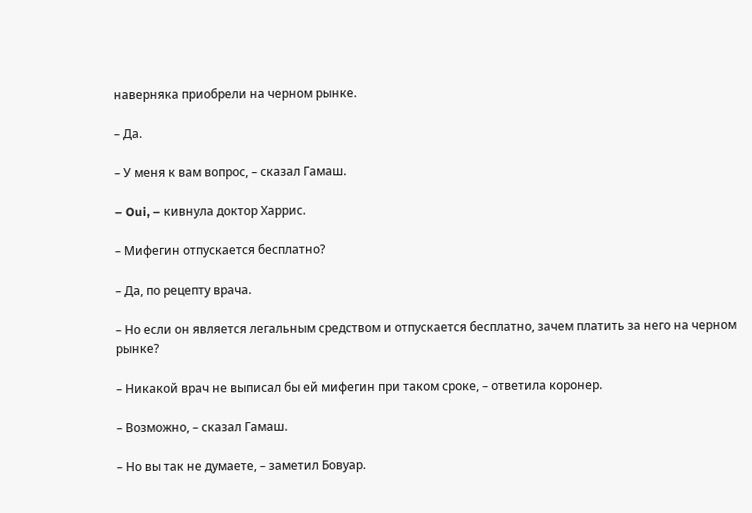наверняка приобрели на черном рынке.

– Да.

– У меня к вам вопрос, – сказал Гамаш.

– Oui, – кивнула доктор Харрис.

– Мифегин отпускается бесплатно?

– Да, по рецепту врача.

– Но если он является легальным средством и отпускается бесплатно, зачем платить за него на черном рынке?

– Никакой врач не выписал бы ей мифегин при таком сроке, – ответила коронер.

– Возможно, – сказал Гамаш.

– Но вы так не думаете, – заметил Бовуар.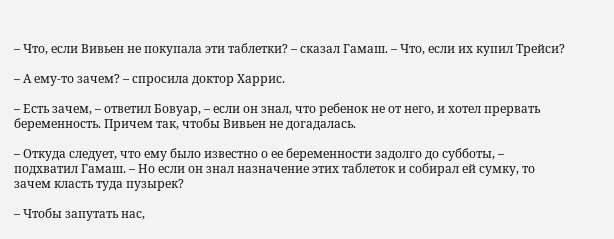– Что, если Вивьен не покупала эти таблетки? – сказал Гамаш. – Что, если их купил Трейси?

– А ему-то зачем? – спросила доктор Харрис.

– Есть зачем, – ответил Бовуар, – если он знал, что ребенок не от него, и хотел прервать беременность. Причем так, чтобы Вивьен не догадалась.

– Откуда следует, что ему было известно о ее беременности задолго до субботы, – подхватил Гамаш. – Но если он знал назначение этих таблеток и собирал ей сумку, то зачем класть туда пузырек?

– Чтобы запутать нас,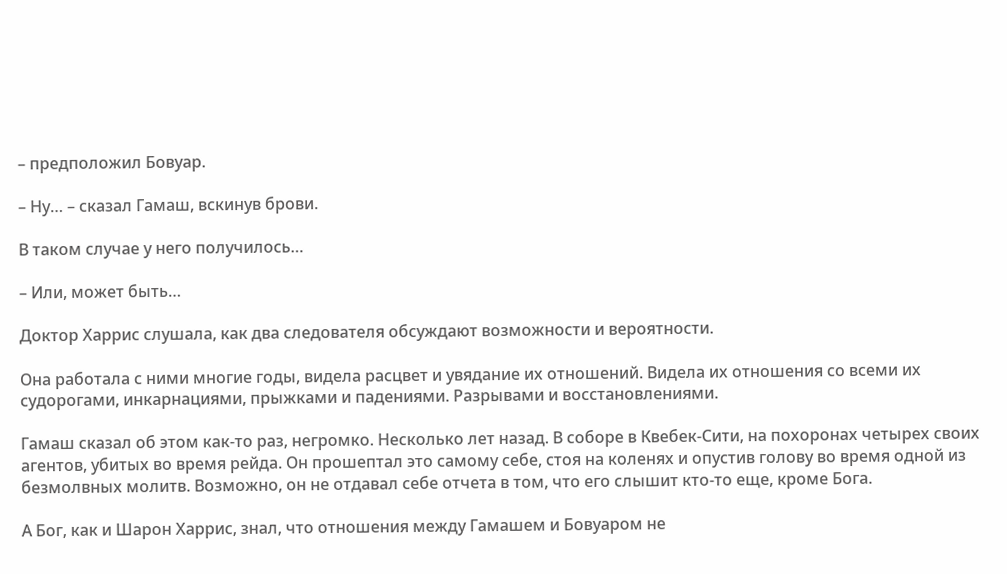– предположил Бовуар.

– Ну… – сказал Гамаш, вскинув брови.

В таком случае у него получилось…

– Или, может быть…

Доктор Харрис слушала, как два следователя обсуждают возможности и вероятности.

Она работала с ними многие годы, видела расцвет и увядание их отношений. Видела их отношения со всеми их судорогами, инкарнациями, прыжками и падениями. Разрывами и восстановлениями.

Гамаш сказал об этом как-то раз, негромко. Несколько лет назад. В соборе в Квебек-Сити, на похоронах четырех своих агентов, убитых во время рейда. Он прошептал это самому себе, стоя на коленях и опустив голову во время одной из безмолвных молитв. Возможно, он не отдавал себе отчета в том, что его слышит кто-то еще, кроме Бога.

А Бог, как и Шарон Харрис, знал, что отношения между Гамашем и Бовуаром не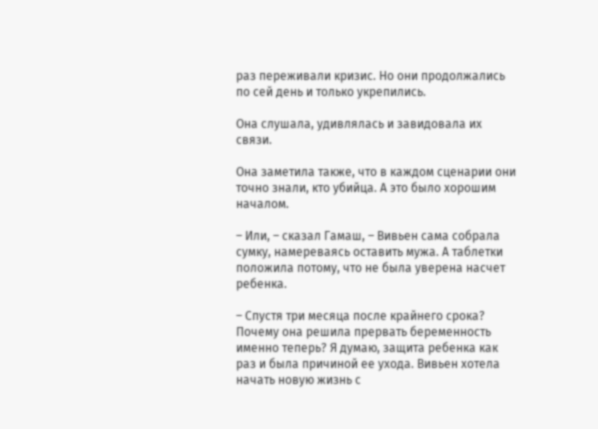раз переживали кризис. Но они продолжались по сей день и только укрепились.

Она слушала, удивлялась и завидовала их связи.

Она заметила также, что в каждом сценарии они точно знали, кто убийца. А это было хорошим началом.

– Или, – сказал Гамаш, – Вивьен сама собрала сумку, намереваясь оставить мужа. А таблетки положила потому, что не была уверена насчет ребенка.

– Спустя три месяца после крайнего срока? Почему она решила прервать беременность именно теперь? Я думаю, защита ребенка как раз и была причиной ее ухода. Вивьен хотела начать новую жизнь с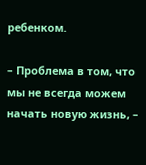ребенком.

– Проблема в том, что мы не всегда можем начать новую жизнь, –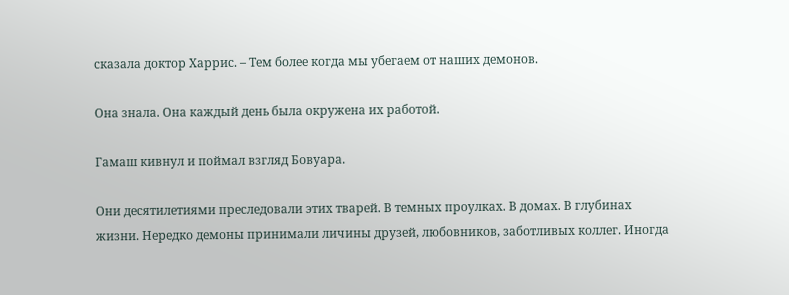сказала доктор Харрис. – Тем более когда мы убегаем от наших демонов.

Она знала. Она каждый день была окружена их работой.

Гамаш кивнул и поймал взгляд Бовуара.

Они десятилетиями преследовали этих тварей. В темных проулках. В домах. В глубинах жизни. Нередко демоны принимали личины друзей, любовников, заботливых коллег. Иногда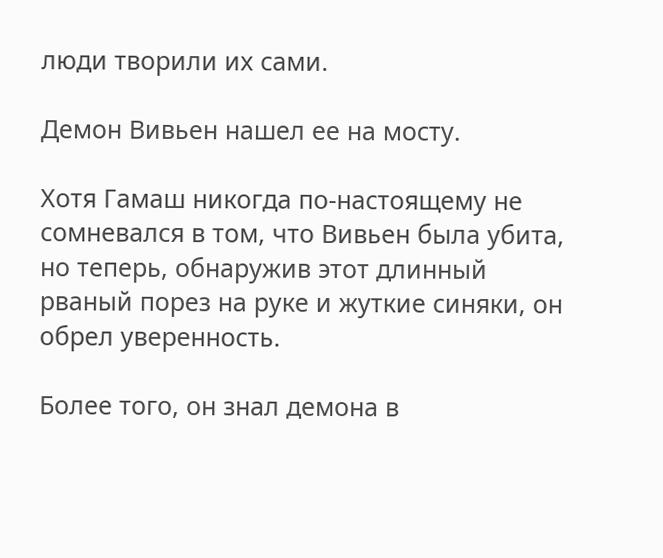люди творили их сами.

Демон Вивьен нашел ее на мосту.

Хотя Гамаш никогда по-настоящему не сомневался в том, что Вивьен была убита, но теперь, обнаружив этот длинный рваный порез на руке и жуткие синяки, он обрел уверенность.

Более того, он знал демона в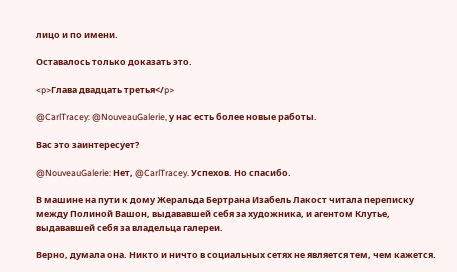лицо и по имени.

Оставалось только доказать это.

<p>Глава двадцать третья</p>

@CarlTracey: @NouveauGalerie, у нас есть более новые работы.

Вас это заинтересует?

@NouveauGalerie: Нет, @CarlTracey. Успехов. Но спасибо.

В машине на пути к дому Жеральда Бертрана Изабель Лакост читала переписку между Полиной Вашон, выдававшей себя за художника, и агентом Клутье, выдававшей себя за владельца галереи.

Верно, думала она. Никто и ничто в социальных сетях не является тем, чем кажется.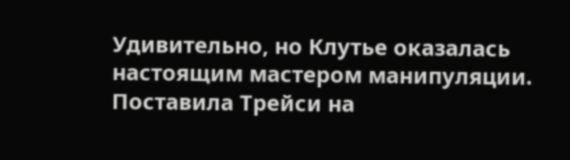Удивительно, но Клутье оказалась настоящим мастером манипуляции. Поставила Трейси на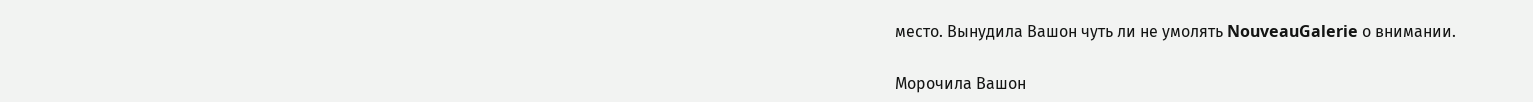место. Вынудила Вашон чуть ли не умолять NouveauGalerie о внимании.

Морочила Вашон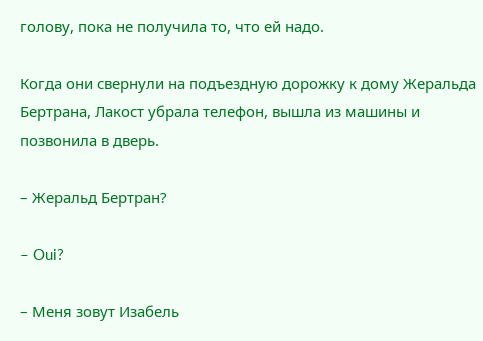голову, пока не получила то, что ей надо.

Когда они свернули на подъездную дорожку к дому Жеральда Бертрана, Лакост убрала телефон, вышла из машины и позвонила в дверь.

– Жеральд Бертран?

– Oui?

– Меня зовут Изабель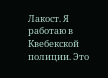Лакост. Я работаю в Квебекской полиции. Это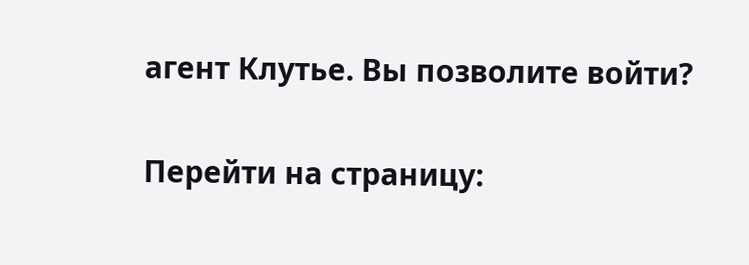агент Клутье. Вы позволите войти?

Перейти на страницу: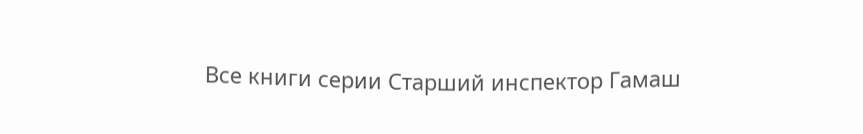Все книги серии Старший инспектор Гамаш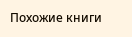Похожие книги